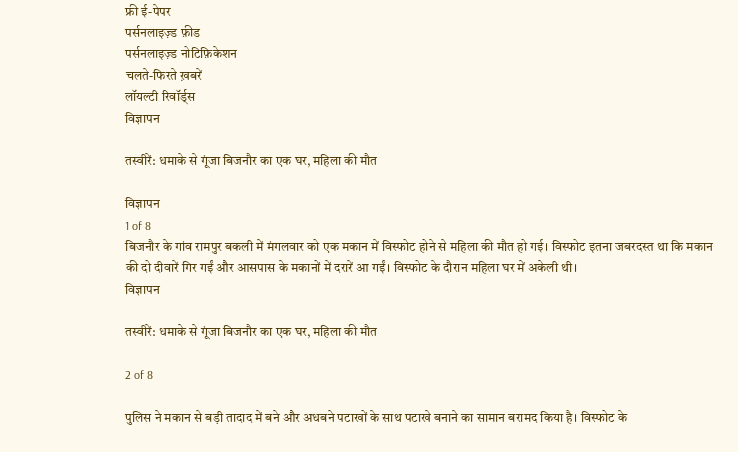फ्री ई-पेपर
पर्सनलाइज़्ड फ़ीड
पर्सनलाइज़्ड नोटिफ़िकेशन
चलते-फिरते ख़बरें
लॉयल्टी रिवॉर्ड्स
विज्ञापन

तस्वीरें: धमाके से गूंजा बिजनौर का एक घर, महिला की मौत

विज्ञापन
1 of 8
बिजनौर के गांव रामपुर बकली में मंगलवार को एक मकान में विस्फोट होने से महिला की मौत हो गई। विस्फोट इतना जबरदस्त था कि मकान की दो दीवारें गिर गईं और आसपास के मकानों में दरारें आ गईं। विस्फोट के दौरान महिला घर में अकेली थी।
विज्ञापन

तस्वीरें: धमाके से गूंजा बिजनौर का एक घर, महिला की मौत

2 of 8

पुलिस ने मकान से बड़ी तादाद में बने और अधबने पटाखों के साथ पटाखे बनाने का सामान बरामद किया है। विस्फोट के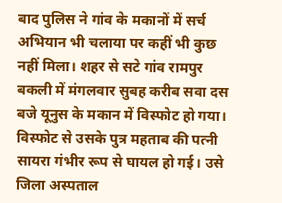बाद पुलिस ने गांव के मकानों में सर्च अभियान भी चलाया पर कहीं भी कुछ नहीं मिला। शहर से सटे गांव रामपुर बकली में मंगलवार सुबह करीब सवा दस बजे यूनुस के मकान में विस्फोट हो गया। विस्फोट से उसके पुत्र महताब की पत्नी सायरा गंभीर रूप से घायल हो गई। उसे जिला अस्पताल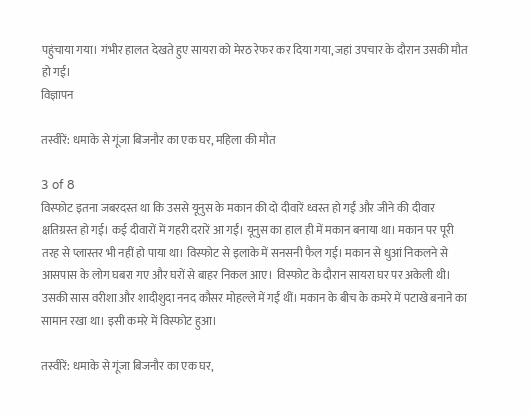पहुंचाया गया। गंभीर हालत देखते हुए सायरा को मेरठ रेफर कर दिया गया, जहां उपचार के दौरान उसकी मौत हो गई।
विज्ञापन

तस्वीरें: धमाके से गूंजा बिजनौर का एक घर, महिला की मौत

3 of 8
विस्फोट इतना जबरदस्त था कि उससे यूनुस के मकान की दो दीवारें ध्वस्त हो गईं और जीने की दीवार क्षतिग्रस्त हो गई। कई दीवारों में गहरी दरारें आ गईं। यूनुस का हाल ही में मकान बनाया था। मकान पर पूरी तरह से प्लास्तर भी नहीं हो पाया था। विस्फोट से इलाके में सनसनी फैल गई। मकान से धुआं निकलने से आसपास के लोग घबरा गए और घरों से बाहर निकल आए। विस्फोट के दौरान सायरा घर पर अकेली थी। उसकी सास वरीशा और शादीशुदा ननद कौसर मोहल्ले में गईं थीं। मकान के बीच के कमरे में पटाखे बनाने का सामान रखा था। इसी कमरे में विस्फोट हुआ।

तस्वीरें: धमाके से गूंजा बिजनौर का एक घर,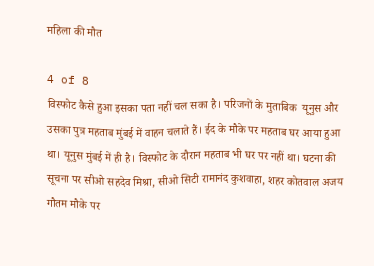महिला की मौत

4 of 8
विस्फोट कैसे हुआ इसका पता नहीं चल सका है। परिजनों के मुताबिक  यूनुस और उसका पुत्र महताब मुंबई में वाहन चलाते हैं। ईद के मौके पर महताब घर आया हुआ था। यूनुस मुंबई में ही है। विस्फोट के दौरान महताब भी घर पर नहीं था। घटना की सूचना पर सीओ सहदेव मिश्रा, सीओ सिटी रामानंद कुशवाहा, शहर कोतवाल अजय गौतम मौके पर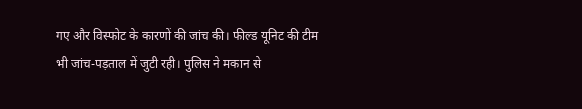गए और विस्फोट के कारणों की जांच की। फील्ड यूनिट की टीम भी जांच-पड़ताल में जुटी रही। पुलिस ने मकान से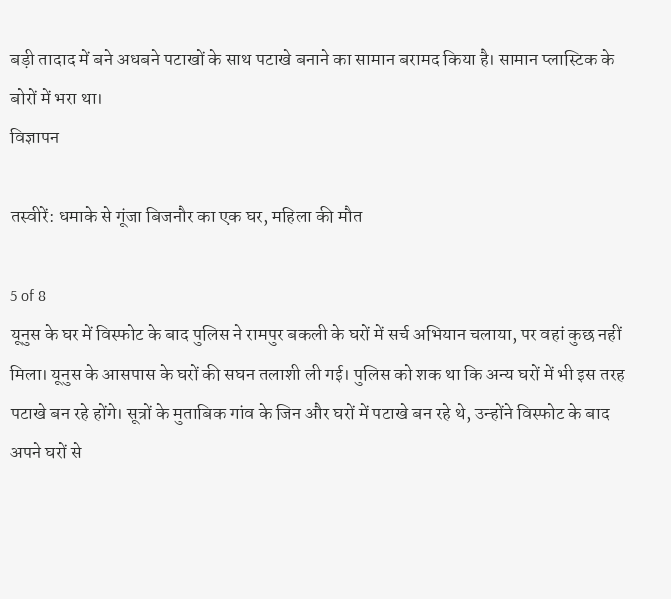बड़ी तादाद में बने अधबने पटाखों के साथ पटाखे बनाने का सामान बरामद किया है। सामान प्लास्टिक के बोरों में भरा था।
विज्ञापन

तस्वीरें: धमाके से गूंजा बिजनौर का एक घर, महिला की मौत

5 of 8
यूनुस के घर में विस्फोट के बाद पुलिस ने रामपुर बकली के घरों में सर्च अभियान चलाया, पर वहां कुछ नहीं मिला। यूनुस के आसपास के घरों की सघन तलाशी ली गई। पुलिस को शक था कि अन्य घरों में भी इस तरह पटाखे बन रहे होंगे। सूत्रों के मुताबिक गांव के जिन और घरों में पटाखे बन रहे थे, उन्होंने विस्फोट के बाद अपने घरों से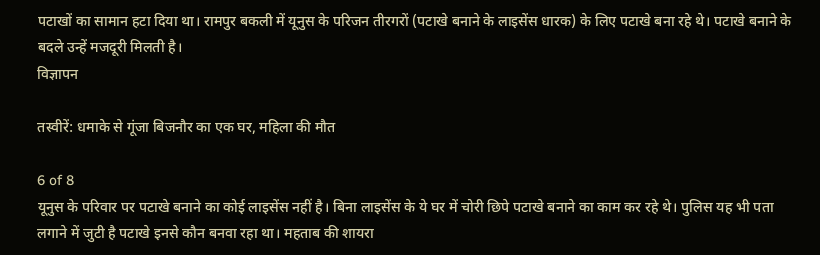पटाखों का सामान हटा दिया था। रामपुर बकली में यूनुस के परिजन तीरगरों (पटाखे बनाने के लाइसेंस धारक) के लिए पटाखे बना रहे थे। पटाखे बनाने के बदले उन्हें मजदूरी मिलती है।
विज्ञापन

तस्वीरें: धमाके से गूंजा बिजनौर का एक घर, महिला की मौत

6 of 8
यूनुस के परिवार पर पटाखे बनाने का कोई लाइसेंस नहीं है। बिना लाइसेंस के ये घर में चोरी छिपे पटाखे बनाने का काम कर रहे थे। पुलिस यह भी पता लगाने में जुटी है पटाखे इनसे कौन बनवा रहा था। महताब की शायरा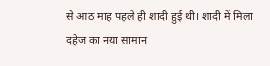से आठ माह पहले ही शादी हुई थी। शादी में मिला दहेज का नया सामान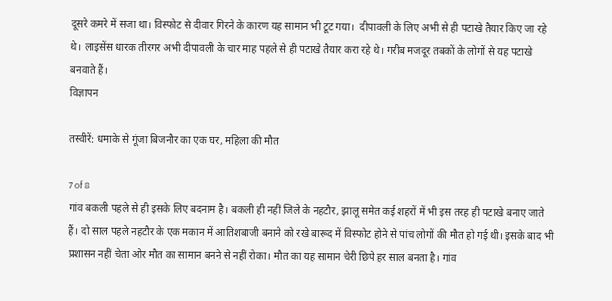दूसरे कमरे में सजा था। विस्फोट से दीवार गिरने के कारण यह सामान भी टूट गया।  दीपावली के लिए अभी से ही पटाखे तैयार किए जा रहे थे। लाइसेंस धारक तीरगर अभी दीपावली के चार माह पहले से ही पटाखे तैयार करा रहे थे। गरीब मजदूर तबकों के लोगों से यह पटाखे बनवाते हैं।
विज्ञापन

तस्वीरें: धमाके से गूंजा बिजनौर का एक घर, महिला की मौत

7 of 8
गांव बकली पहले से ही इसके लिए बदनाम है। बकली ही नहीं जिले के नहटौर, झालू समेत कई शहरों में भी इस तरह ही पटाखे बनाए जाते हैं। दो साल पहले नहटौर के एक मकान में आतिशबाजी बनाने को रखे बारूद में विस्फोट होने से पांच लोगों की मौत हो गई थी। इसके बाद भी प्रशासन नहीं चेता ओर मौत का सामान बनने से नहीं रोका। मौत का यह सामान चेरी छिपे हर साल बनता है। गांव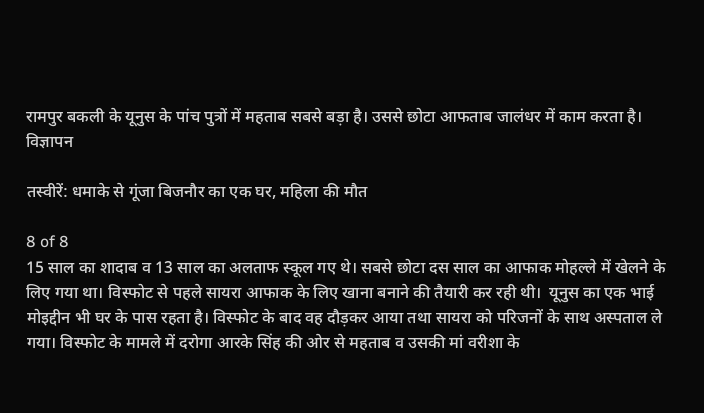रामपुर बकली के यूनुस के पांच पुत्रों में महताब सबसे बड़ा है। उससे छोटा आफताब जालंधर में काम करता है।
विज्ञापन

तस्वीरें: धमाके से गूंजा बिजनौर का एक घर, महिला की मौत

8 of 8
15 साल का शादाब व 13 साल का अलताफ स्कूल गए थे। सबसे छोटा दस साल का आफाक मोहल्ले में खेलने के लिए गया था। विस्फोट से पहले सायरा आफाक के लिए खाना बनाने की तैयारी कर रही थी।  यूनुस का एक भाई मोइद्दीन भी घर के पास रहता है। विस्फोट के बाद वह दौड़कर आया तथा सायरा को परिजनों के साथ अस्पताल ले गया। विस्फोट के मामले में दरोगा आरके सिंह की ओर से महताब व उसकी मां वरीशा के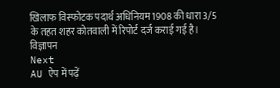खिलाफ विस्फोटक पदार्थ अधिनियम 1908 की धारा 3/5 के तहत शहर कोतवाली में रिपोर्ट दर्ज कराई गई है।
विज्ञापन
Next
AU ऐप में पढ़ें